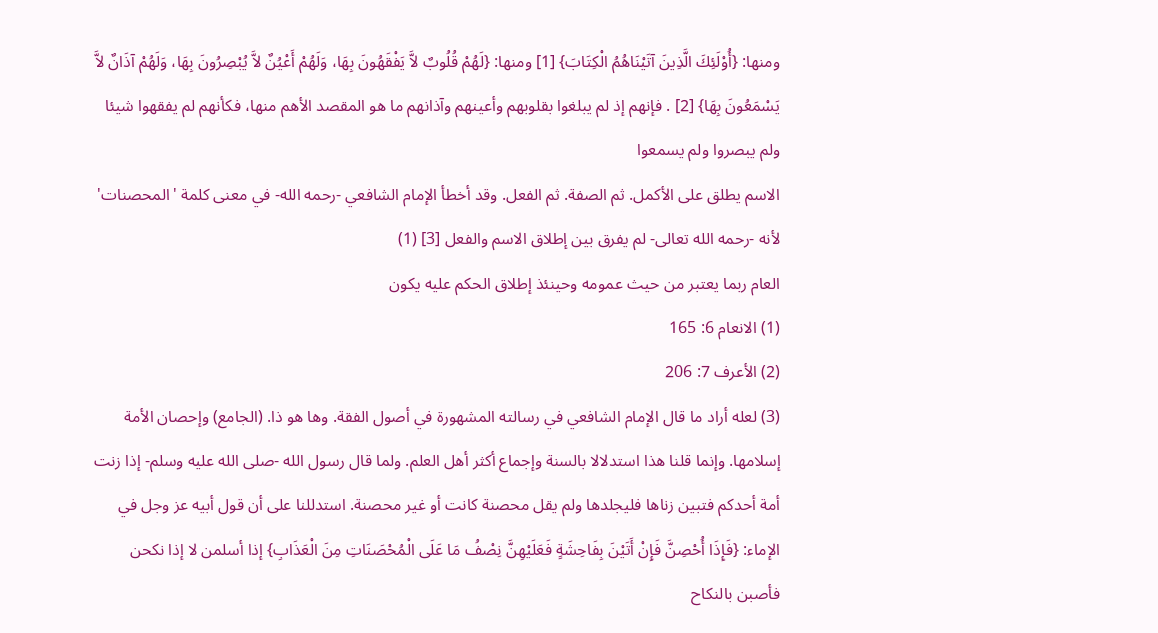ومنها: {أُوْلَئِكَ الَّذِينَ آتَيْنَاهُمُ الْكِتَابَ} [1] ومنها: {لَهُمْ قُلُوبٌ لاَّ يَفْقَهُونَ بِهَا، وَلَهُمْ أَعْيُنٌ لاَّ يُبْصِرُونَ بِهَا، وَلَهُمْ آذَانٌ لاَّ يَسْمَعُونَ بِهَا} [2] . فإنهم إذ لم يبلغوا بقلوبهم وأعينهم وآذانهم ما هو المقصد الأهم منها، فكأنهم لم يفقهوا شيئا ولم يبصروا ولم يسمعوا
الاسم يطلق على الأكمل. ثم الصفة. ثم الفعل. وقد أخطأ الإمام الشافعي -رحمه الله- في معنى كلمة 'المحصنات' لأنه -رحمه الله تعالى- لم يفرق بين إطلاق الاسم والفعل [3] (1)
العام ربما يعتبر من حيث عمومه وحينئذ إطلاق الحكم عليه يكون
(1) الانعام 6: 165
(2) الأعرف 7: 206
(3) لعله أراد ما قال الإمام الشافعي في رسالته المشهورة في أصول الفقة. وها هو ذا. (الجامع) وإحصان الأمة إسلامها. وإنما قلنا هذا استدلالا بالسنة وإجماع أكثر أهل العلم. ولما قال رسول الله -صلى الله عليه وسلم- إذا زنت أمة أحدكم فتبين زناها فليجلدها ولم يقل محصنة كانت أو غير محصنة. استدللنا على أن قول أبيه عز وجل في الإماء: {فَإِذَا أُحْصِنَّ فَإِنْ أَتَيْنَ بِفَاحِشَةٍ فَعَلَيْهِنَّ نِصْفُ مَا عَلَى الْمُحْصَنَاتِ مِنَ الْعَذَابِ} إذا أسلمن لا إذا نكحن فأصبن بالنكاح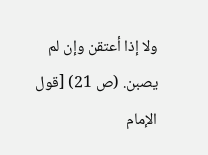ولا إذا أعتقن وإن لم يصبن. (ص 21) [قول الإمام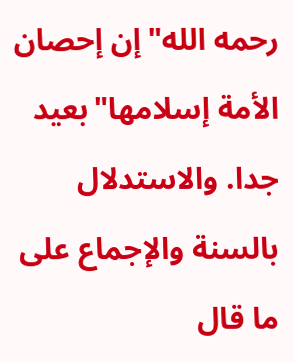رحمه الله"إن إحصان الأمة إسلامها"بعيد جدا. والاستدلال بالسنة والإجماع على ما قال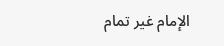الإمام غير تمام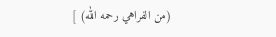(من الفراهي رحمه الله) ]